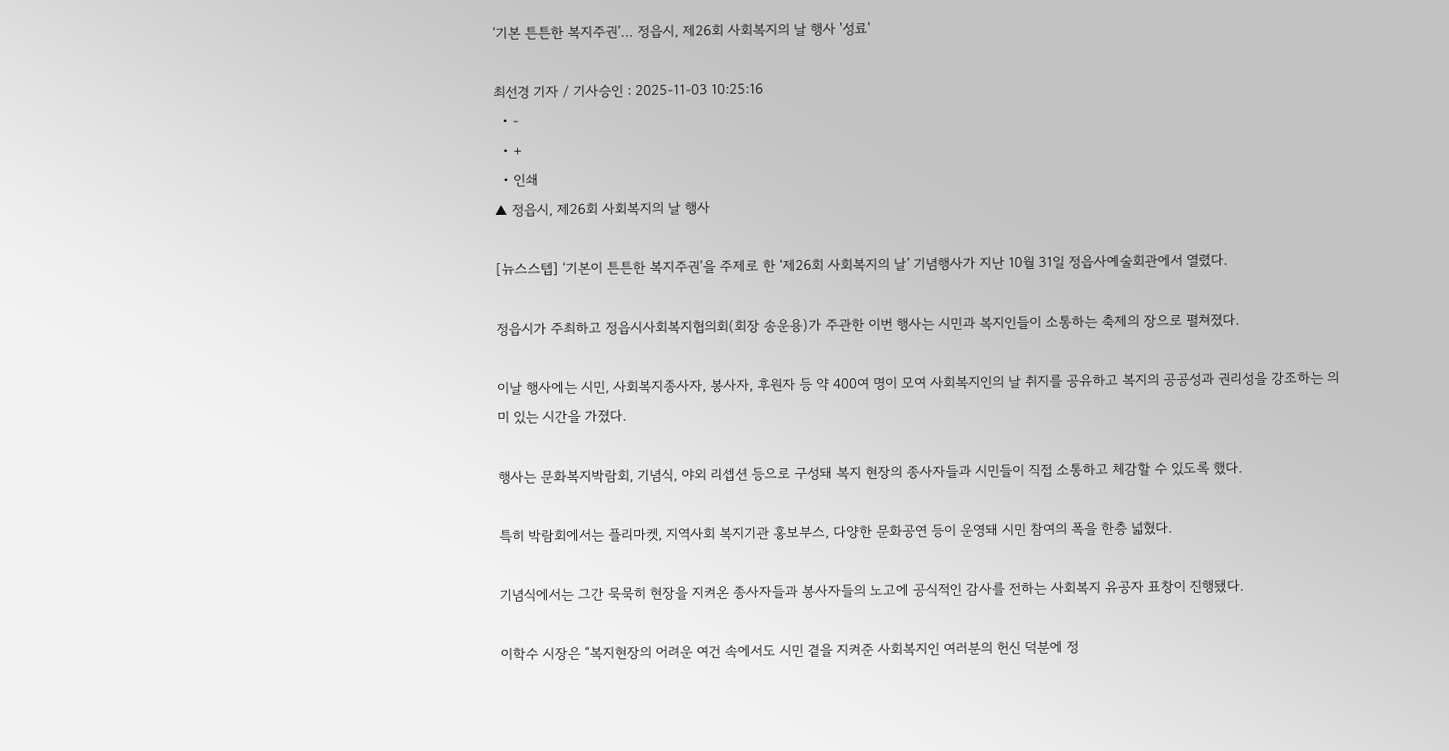‘기본 튼튼한 복지주권’… 정읍시, 제26회 사회복지의 날 행사 '성료'

최선경 기자 / 기사승인 : 2025-11-03 10:25:16
  • -
  • +
  • 인쇄
▲ 정읍시, 제26회 사회복지의 날 행사

[뉴스스텝] ‘기본이 튼튼한 복지주권’을 주제로 한 ‘제26회 사회복지의 날’ 기념행사가 지난 10월 31일 정읍사예술회관에서 열렸다.

정읍시가 주최하고 정읍시사회복지협의회(회장 송운용)가 주관한 이번 행사는 시민과 복지인들이 소통하는 축제의 장으로 펼쳐졌다.

이날 행사에는 시민, 사회복지종사자, 봉사자, 후원자 등 약 400여 명이 모여 사회복지인의 날 취지를 공유하고 복지의 공공성과 권리성을 강조하는 의미 있는 시간을 가졌다.

행사는 문화복지박람회, 기념식, 야외 리셉션 등으로 구성돼 복지 현장의 종사자들과 시민들이 직접 소통하고 체감할 수 있도록 했다.

특히 박람회에서는 플리마켓, 지역사회 복지기관 홍보부스, 다양한 문화공연 등이 운영돼 시민 참여의 폭을 한층 넓혔다.

기념식에서는 그간 묵묵히 현장을 지켜온 종사자들과 봉사자들의 노고에 공식적인 감사를 전하는 사회복지 유공자 표창이 진행됐다.

이학수 시장은 “복지현장의 어려운 여건 속에서도 시민 곁을 지켜준 사회복지인 여러분의 헌신 덕분에 정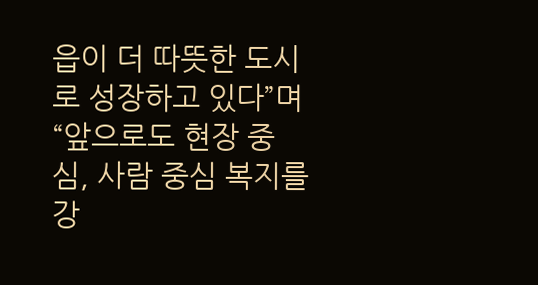읍이 더 따뜻한 도시로 성장하고 있다”며 “앞으로도 현장 중심, 사람 중심 복지를 강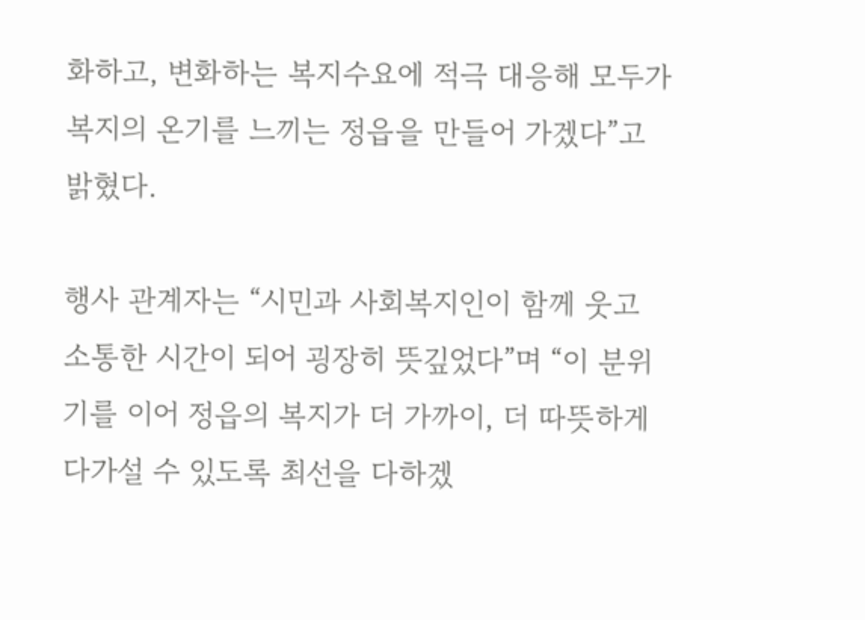화하고, 변화하는 복지수요에 적극 대응해 모두가 복지의 온기를 느끼는 정읍을 만들어 가겠다”고 밝혔다.

행사 관계자는 “시민과 사회복지인이 함께 웃고 소통한 시간이 되어 굉장히 뜻깊었다”며 “이 분위기를 이어 정읍의 복지가 더 가까이, 더 따뜻하게 다가설 수 있도록 최선을 다하겠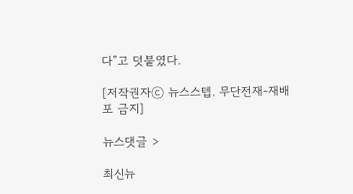다”고 덧붙였다.

[저작권자ⓒ 뉴스스텝. 무단전재-재배포 금지]

뉴스댓글 >

최신뉴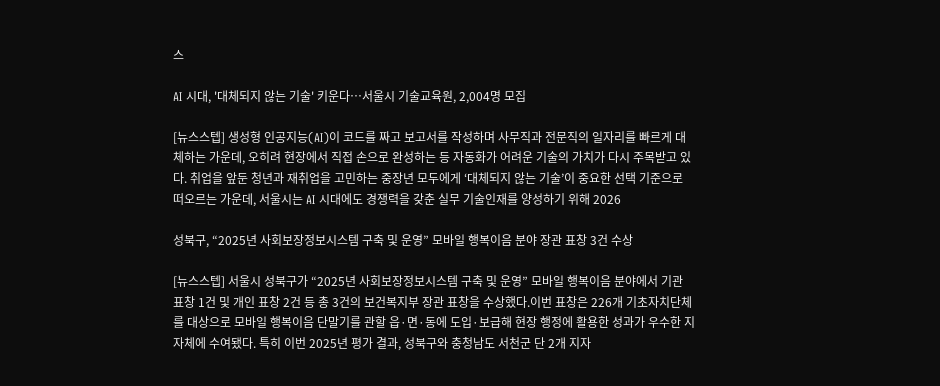스

AI 시대, '대체되지 않는 기술' 키운다…서울시 기술교육원, 2,004명 모집

[뉴스스텝] 생성형 인공지능(AI)이 코드를 짜고 보고서를 작성하며 사무직과 전문직의 일자리를 빠르게 대체하는 가운데, 오히려 현장에서 직접 손으로 완성하는 등 자동화가 어려운 기술의 가치가 다시 주목받고 있다. 취업을 앞둔 청년과 재취업을 고민하는 중장년 모두에게 ‘대체되지 않는 기술’이 중요한 선택 기준으로 떠오르는 가운데, 서울시는 AI 시대에도 경쟁력을 갖춘 실무 기술인재를 양성하기 위해 2026

성북구, “2025년 사회보장정보시스템 구축 및 운영” 모바일 행복이음 분야 장관 표창 3건 수상

[뉴스스텝] 서울시 성북구가 “2025년 사회보장정보시스템 구축 및 운영” 모바일 행복이음 분야에서 기관 표창 1건 및 개인 표창 2건 등 총 3건의 보건복지부 장관 표창을 수상했다.이번 표창은 226개 기초자치단체를 대상으로 모바일 행복이음 단말기를 관할 읍·면·동에 도입·보급해 현장 행정에 활용한 성과가 우수한 지자체에 수여됐다. 특히 이번 2025년 평가 결과, 성북구와 충청남도 서천군 단 2개 지자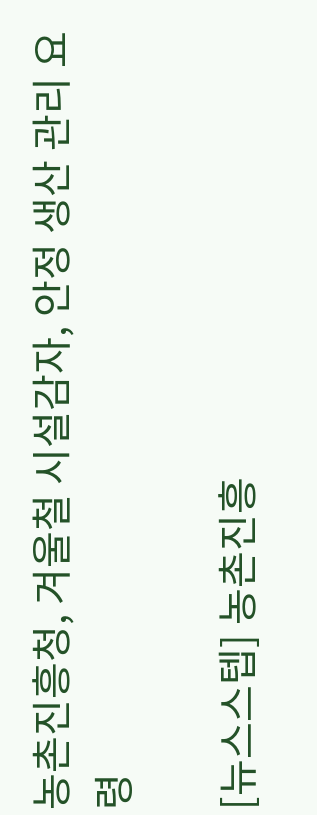농촌진흥청, 겨울철 시설감자, 안정 생산 관리 요령

[뉴스스텝] 농촌진흥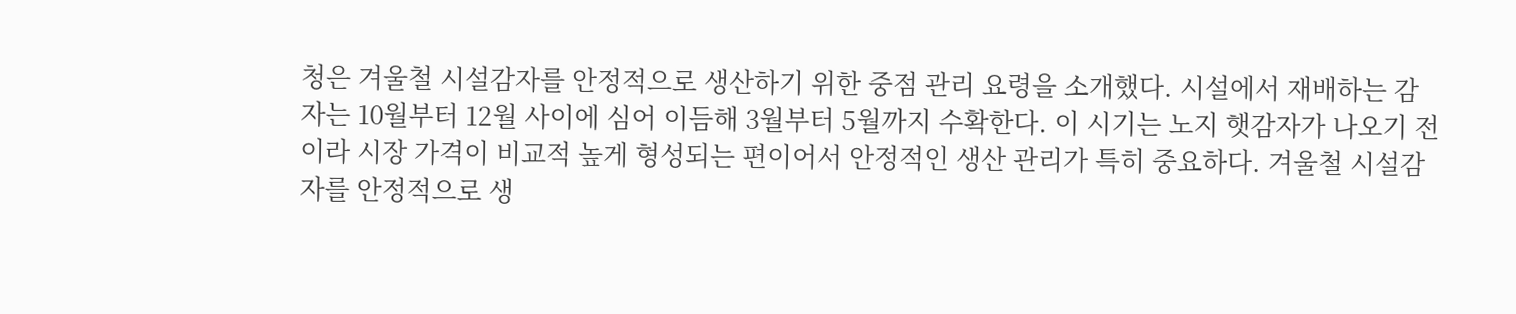청은 겨울철 시설감자를 안정적으로 생산하기 위한 중점 관리 요령을 소개했다. 시설에서 재배하는 감자는 10월부터 12월 사이에 심어 이듬해 3월부터 5월까지 수확한다. 이 시기는 노지 햇감자가 나오기 전이라 시장 가격이 비교적 높게 형성되는 편이어서 안정적인 생산 관리가 특히 중요하다. 겨울철 시설감자를 안정적으로 생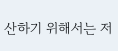산하기 위해서는 저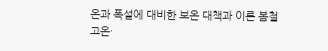온과 폭설에 대비한 보온 대책과 이른 봄철 고온·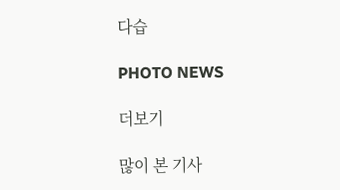다습

PHOTO NEWS

더보기

많이 본 기사